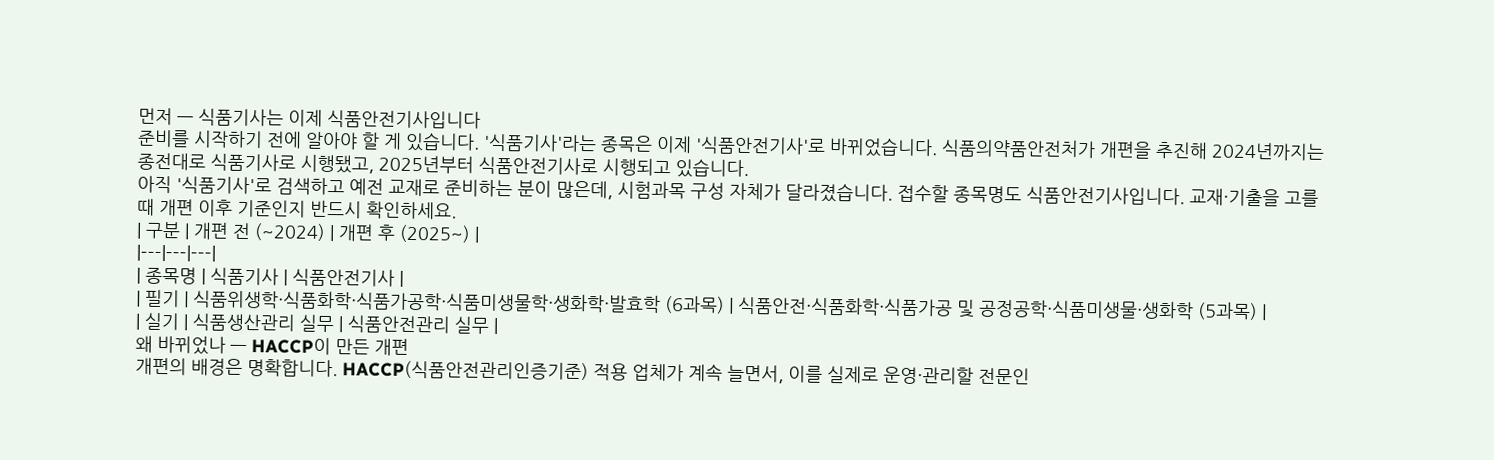먼저 — 식품기사는 이제 식품안전기사입니다
준비를 시작하기 전에 알아야 할 게 있습니다. '식품기사'라는 종목은 이제 '식품안전기사'로 바뀌었습니다. 식품의약품안전처가 개편을 추진해 2024년까지는 종전대로 식품기사로 시행됐고, 2025년부터 식품안전기사로 시행되고 있습니다.
아직 '식품기사'로 검색하고 예전 교재로 준비하는 분이 많은데, 시험과목 구성 자체가 달라졌습니다. 접수할 종목명도 식품안전기사입니다. 교재·기출을 고를 때 개편 이후 기준인지 반드시 확인하세요.
| 구분 | 개편 전 (~2024) | 개편 후 (2025~) |
|---|---|---|
| 종목명 | 식품기사 | 식품안전기사 |
| 필기 | 식품위생학·식품화학·식품가공학·식품미생물학·생화학·발효학 (6과목) | 식품안전·식품화학·식품가공 및 공정공학·식품미생물·생화학 (5과목) |
| 실기 | 식품생산관리 실무 | 식품안전관리 실무 |
왜 바뀌었나 — HACCP이 만든 개편
개편의 배경은 명확합니다. HACCP(식품안전관리인증기준) 적용 업체가 계속 늘면서, 이를 실제로 운영·관리할 전문인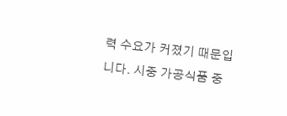력 수요가 커졌기 때문입니다. 시중 가공식품 중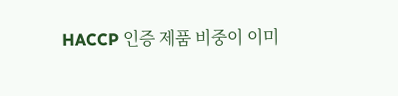HACCP 인증 제품 비중이 이미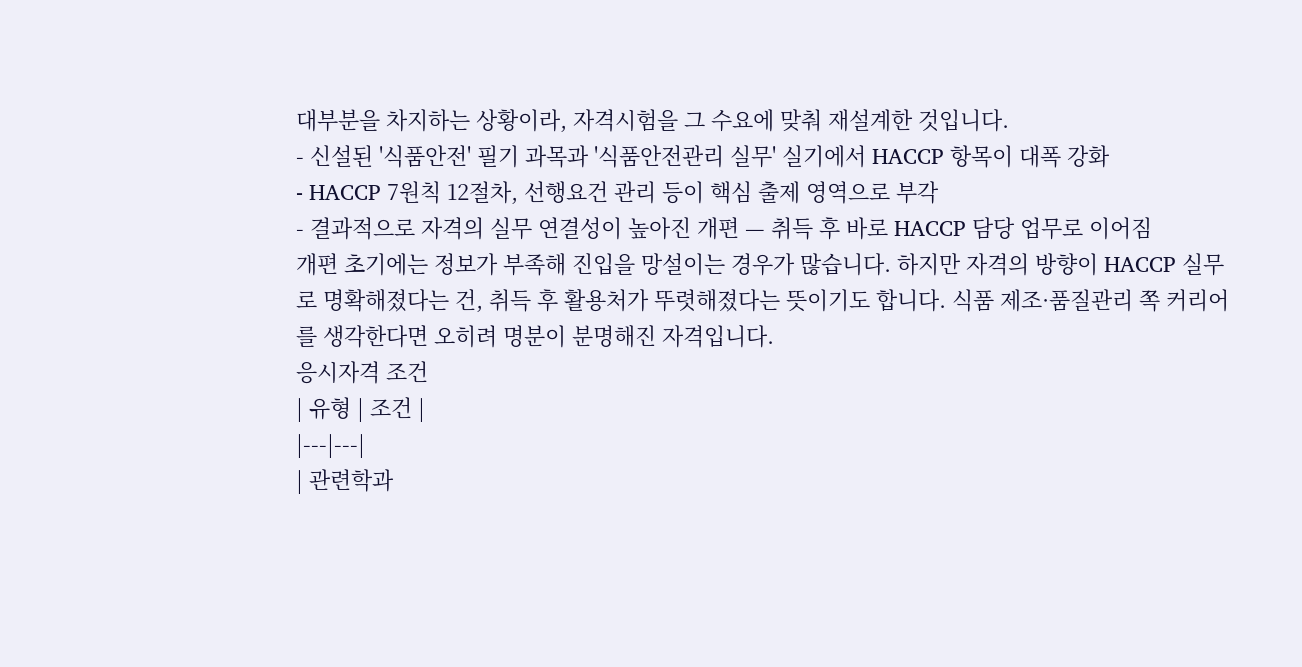대부분을 차지하는 상황이라, 자격시험을 그 수요에 맞춰 재설계한 것입니다.
- 신설된 '식품안전' 필기 과목과 '식품안전관리 실무' 실기에서 HACCP 항목이 대폭 강화
- HACCP 7원칙 12절차, 선행요건 관리 등이 핵심 출제 영역으로 부각
- 결과적으로 자격의 실무 연결성이 높아진 개편 — 취득 후 바로 HACCP 담당 업무로 이어짐
개편 초기에는 정보가 부족해 진입을 망설이는 경우가 많습니다. 하지만 자격의 방향이 HACCP 실무로 명확해졌다는 건, 취득 후 활용처가 뚜렷해졌다는 뜻이기도 합니다. 식품 제조·품질관리 쪽 커리어를 생각한다면 오히려 명분이 분명해진 자격입니다.
응시자격 조건
| 유형 | 조건 |
|---|---|
| 관련학과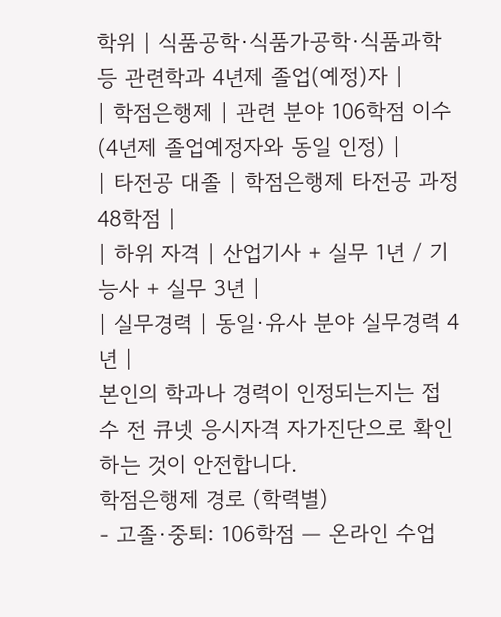학위 | 식품공학·식품가공학·식품과학 등 관련학과 4년제 졸업(예정)자 |
| 학점은행제 | 관련 분야 106학점 이수 (4년제 졸업예정자와 동일 인정) |
| 타전공 대졸 | 학점은행제 타전공 과정 48학점 |
| 하위 자격 | 산업기사 + 실무 1년 / 기능사 + 실무 3년 |
| 실무경력 | 동일·유사 분야 실무경력 4년 |
본인의 학과나 경력이 인정되는지는 접수 전 큐넷 응시자격 자가진단으로 확인하는 것이 안전합니다.
학점은행제 경로 (학력별)
- 고졸·중퇴: 106학점 — 온라인 수업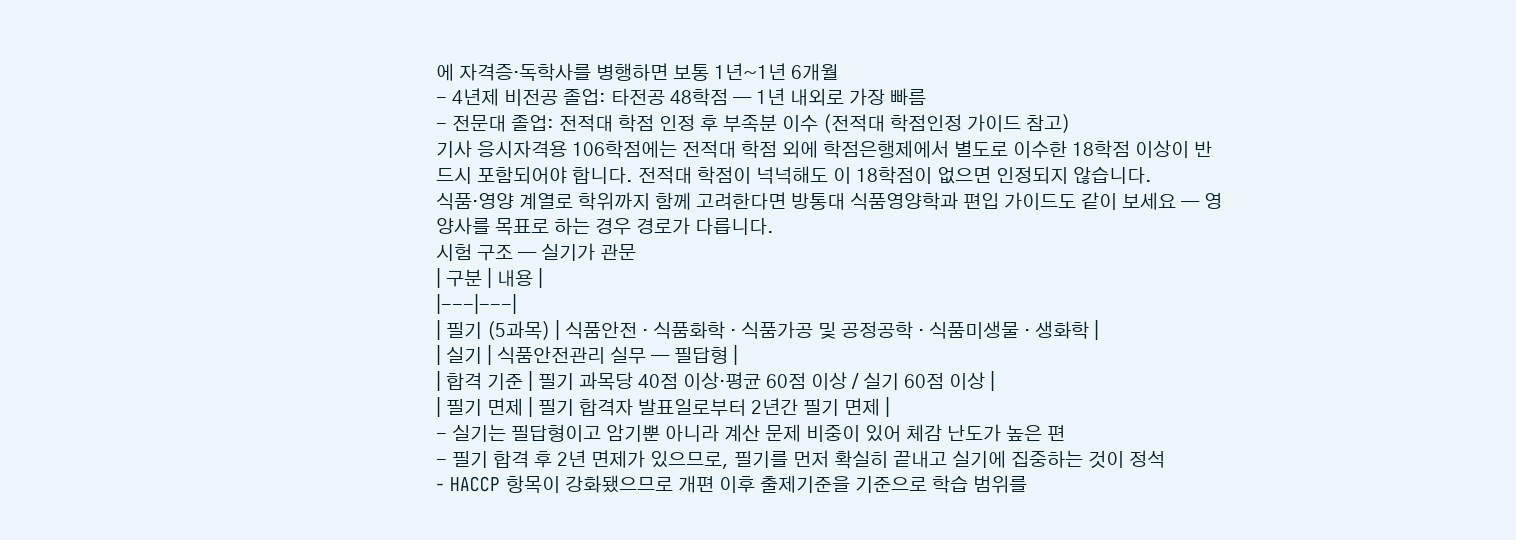에 자격증·독학사를 병행하면 보통 1년~1년 6개월
- 4년제 비전공 졸업: 타전공 48학점 — 1년 내외로 가장 빠름
- 전문대 졸업: 전적대 학점 인정 후 부족분 이수 (전적대 학점인정 가이드 참고)
기사 응시자격용 106학점에는 전적대 학점 외에 학점은행제에서 별도로 이수한 18학점 이상이 반드시 포함되어야 합니다. 전적대 학점이 넉넉해도 이 18학점이 없으면 인정되지 않습니다.
식품·영양 계열로 학위까지 함께 고려한다면 방통대 식품영양학과 편입 가이드도 같이 보세요 — 영양사를 목표로 하는 경우 경로가 다릅니다.
시험 구조 — 실기가 관문
| 구분 | 내용 |
|---|---|
| 필기 (5과목) | 식품안전 · 식품화학 · 식품가공 및 공정공학 · 식품미생물 · 생화학 |
| 실기 | 식품안전관리 실무 — 필답형 |
| 합격 기준 | 필기 과목당 40점 이상·평균 60점 이상 / 실기 60점 이상 |
| 필기 면제 | 필기 합격자 발표일로부터 2년간 필기 면제 |
- 실기는 필답형이고 암기뿐 아니라 계산 문제 비중이 있어 체감 난도가 높은 편
- 필기 합격 후 2년 면제가 있으므로, 필기를 먼저 확실히 끝내고 실기에 집중하는 것이 정석
- HACCP 항목이 강화됐으므로 개편 이후 출제기준을 기준으로 학습 범위를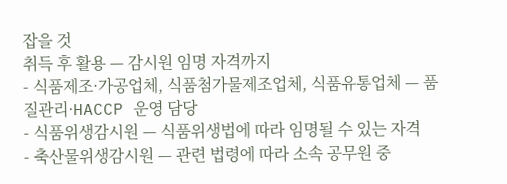잡을 것
취득 후 활용 — 감시원 임명 자격까지
- 식품제조·가공업체, 식품첨가물제조업체, 식품유통업체 — 품질관리·HACCP 운영 담당
- 식품위생감시원 — 식품위생법에 따라 임명될 수 있는 자격
- 축산물위생감시원 — 관련 법령에 따라 소속 공무원 중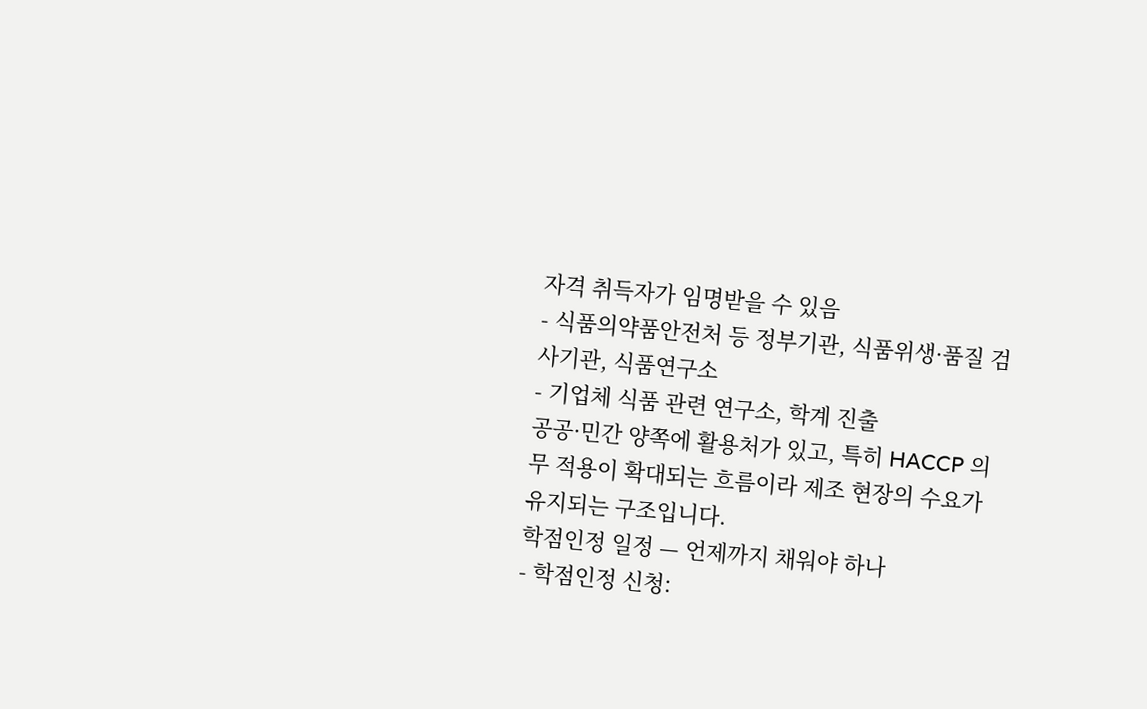자격 취득자가 임명받을 수 있음
- 식품의약품안전처 등 정부기관, 식품위생·품질 검사기관, 식품연구소
- 기업체 식품 관련 연구소, 학계 진출
공공·민간 양쪽에 활용처가 있고, 특히 HACCP 의무 적용이 확대되는 흐름이라 제조 현장의 수요가 유지되는 구조입니다.
학점인정 일정 — 언제까지 채워야 하나
- 학점인정 신청: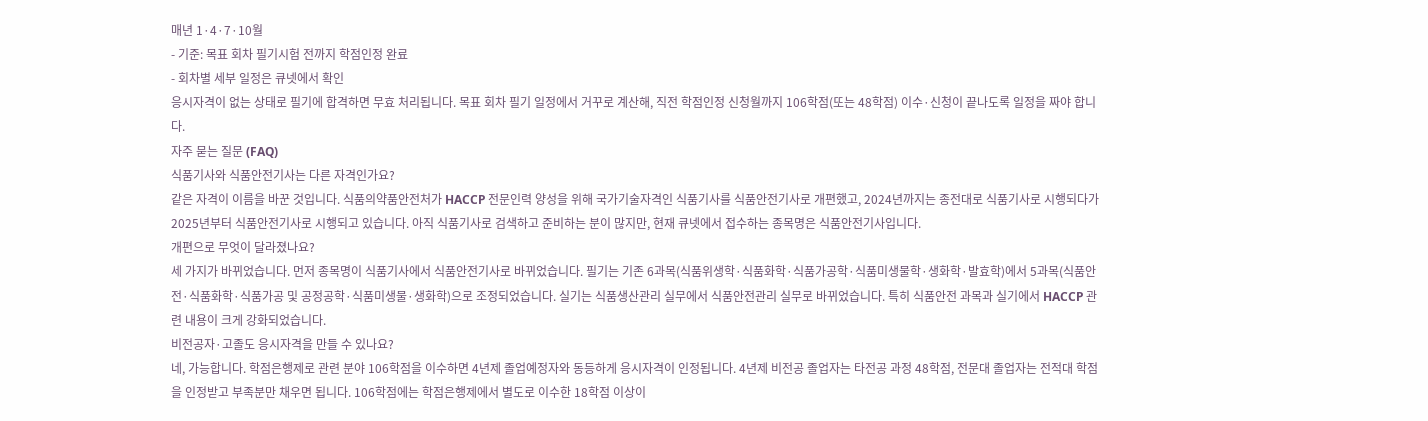매년 1·4·7·10월
- 기준: 목표 회차 필기시험 전까지 학점인정 완료
- 회차별 세부 일정은 큐넷에서 확인
응시자격이 없는 상태로 필기에 합격하면 무효 처리됩니다. 목표 회차 필기 일정에서 거꾸로 계산해, 직전 학점인정 신청월까지 106학점(또는 48학점) 이수·신청이 끝나도록 일정을 짜야 합니다.
자주 묻는 질문 (FAQ)
식품기사와 식품안전기사는 다른 자격인가요?
같은 자격이 이름을 바꾼 것입니다. 식품의약품안전처가 HACCP 전문인력 양성을 위해 국가기술자격인 식품기사를 식품안전기사로 개편했고, 2024년까지는 종전대로 식품기사로 시행되다가 2025년부터 식품안전기사로 시행되고 있습니다. 아직 식품기사로 검색하고 준비하는 분이 많지만, 현재 큐넷에서 접수하는 종목명은 식품안전기사입니다.
개편으로 무엇이 달라졌나요?
세 가지가 바뀌었습니다. 먼저 종목명이 식품기사에서 식품안전기사로 바뀌었습니다. 필기는 기존 6과목(식품위생학·식품화학·식품가공학·식품미생물학·생화학·발효학)에서 5과목(식품안전·식품화학·식품가공 및 공정공학·식품미생물·생화학)으로 조정되었습니다. 실기는 식품생산관리 실무에서 식품안전관리 실무로 바뀌었습니다. 특히 식품안전 과목과 실기에서 HACCP 관련 내용이 크게 강화되었습니다.
비전공자·고졸도 응시자격을 만들 수 있나요?
네, 가능합니다. 학점은행제로 관련 분야 106학점을 이수하면 4년제 졸업예정자와 동등하게 응시자격이 인정됩니다. 4년제 비전공 졸업자는 타전공 과정 48학점, 전문대 졸업자는 전적대 학점을 인정받고 부족분만 채우면 됩니다. 106학점에는 학점은행제에서 별도로 이수한 18학점 이상이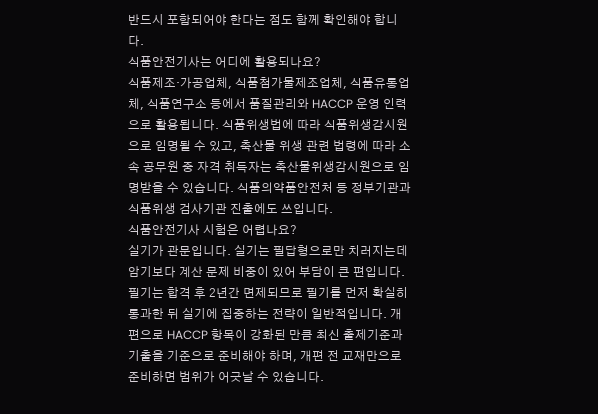반드시 포함되어야 한다는 점도 함께 확인해야 합니다.
식품안전기사는 어디에 활용되나요?
식품제조·가공업체, 식품첨가물제조업체, 식품유통업체, 식품연구소 등에서 품질관리와 HACCP 운영 인력으로 활용됩니다. 식품위생법에 따라 식품위생감시원으로 임명될 수 있고, 축산물 위생 관련 법령에 따라 소속 공무원 중 자격 취득자는 축산물위생감시원으로 임명받을 수 있습니다. 식품의약품안전처 등 정부기관과 식품위생 검사기관 진출에도 쓰입니다.
식품안전기사 시험은 어렵나요?
실기가 관문입니다. 실기는 필답형으로만 치러지는데 암기보다 계산 문제 비중이 있어 부담이 큰 편입니다. 필기는 합격 후 2년간 면제되므로 필기를 먼저 확실히 통과한 뒤 실기에 집중하는 전략이 일반적입니다. 개편으로 HACCP 항목이 강화된 만큼 최신 출제기준과 기출을 기준으로 준비해야 하며, 개편 전 교재만으로 준비하면 범위가 어긋날 수 있습니다.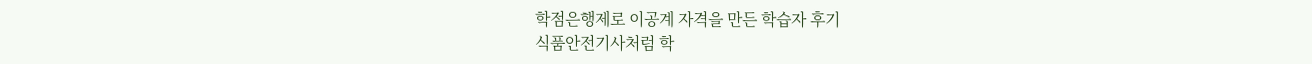학점은행제로 이공계 자격을 만든 학습자 후기
식품안전기사처럼 학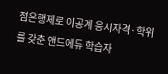점은행제로 이공계 응시자격·학위를 갖춘 앤드에듀 학습자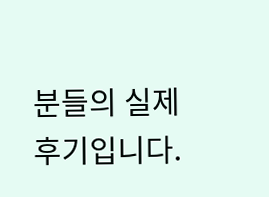분들의 실제 후기입니다.